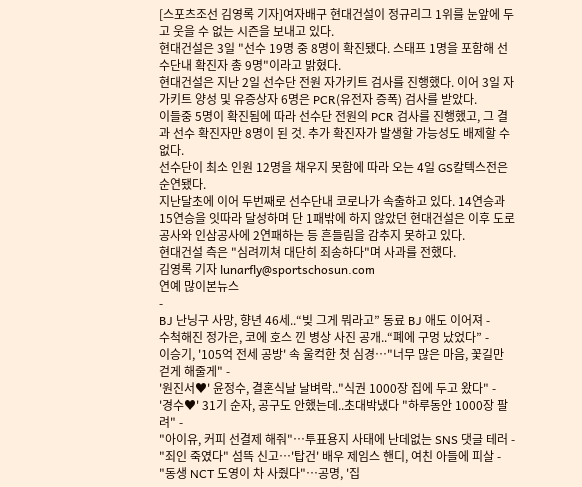[스포츠조선 김영록 기자]여자배구 현대건설이 정규리그 1위를 눈앞에 두고 웃을 수 없는 시즌을 보내고 있다.
현대건설은 3일 "선수 19명 중 8명이 확진됐다. 스태프 1명을 포함해 선수단내 확진자 총 9명"이라고 밝혔다.
현대건설은 지난 2일 선수단 전원 자가키트 검사를 진행했다. 이어 3일 자가키트 양성 및 유증상자 6명은 PCR(유전자 증폭) 검사를 받았다.
이들중 5명이 확진됨에 따라 선수단 전원의 PCR 검사를 진행했고, 그 결과 선수 확진자만 8명이 된 것. 추가 확진자가 발생할 가능성도 배제할 수 없다.
선수단이 최소 인원 12명을 채우지 못함에 따라 오는 4일 GS칼텍스전은 순연됐다.
지난달초에 이어 두번째로 선수단내 코로나가 속출하고 있다. 14연승과 15연승을 잇따라 달성하며 단 1패밖에 하지 않았던 현대건설은 이후 도로공사와 인삼공사에 2연패하는 등 흔들림을 감추지 못하고 있다.
현대건설 측은 "심려끼쳐 대단히 죄송하다"며 사과를 전했다.
김영록 기자 lunarfly@sportschosun.com
연예 많이본뉴스
-
BJ 난닝구 사망, 향년 46세..“빚 그게 뭐라고” 동료 BJ 애도 이어져 -
수척해진 정가은, 코에 호스 낀 병상 사진 공개..“폐에 구멍 났었다” -
이승기, '105억 전세 공방' 속 울컥한 첫 심경…"너무 많은 마음, 꽃길만 걷게 해줄게" -
'원진서♥' 윤정수, 결혼식날 날벼락.."식권 1000장 집에 두고 왔다" -
'경수♥' 31기 순자, 공구도 안했는데..초대박냈다 "하루동안 1000장 팔려" -
"아이유, 커피 선결제 해줘"…투표용지 사태에 난데없는 SNS 댓글 테러 -
"죄인 죽였다" 섬뜩 신고…'탑건' 배우 제임스 핸디, 여친 아들에 피살 -
"동생 NCT 도영이 차 사줬다"…공명, '집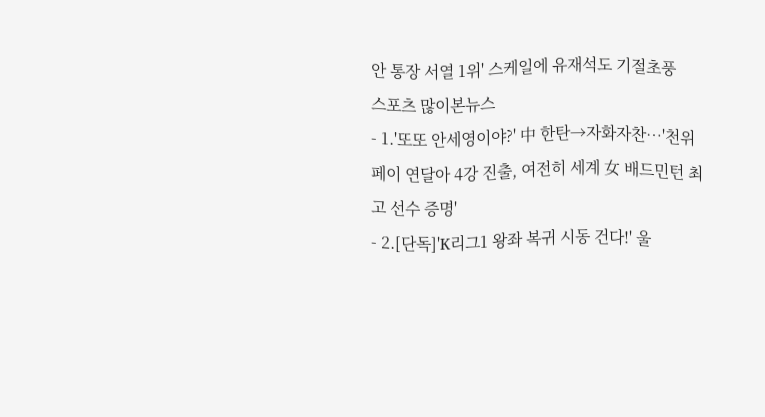안 통장 서열 1위' 스케일에 유재석도 기절초풍
스포츠 많이본뉴스
- 1.'또또 안세영이야?' 中 한탄→자화자찬…'천위페이 연달아 4강 진출, 여전히 세계 女 배드민턴 최고 선수 증명'
- 2.[단독]'K리그1 왕좌 복귀 시동 건다!' 울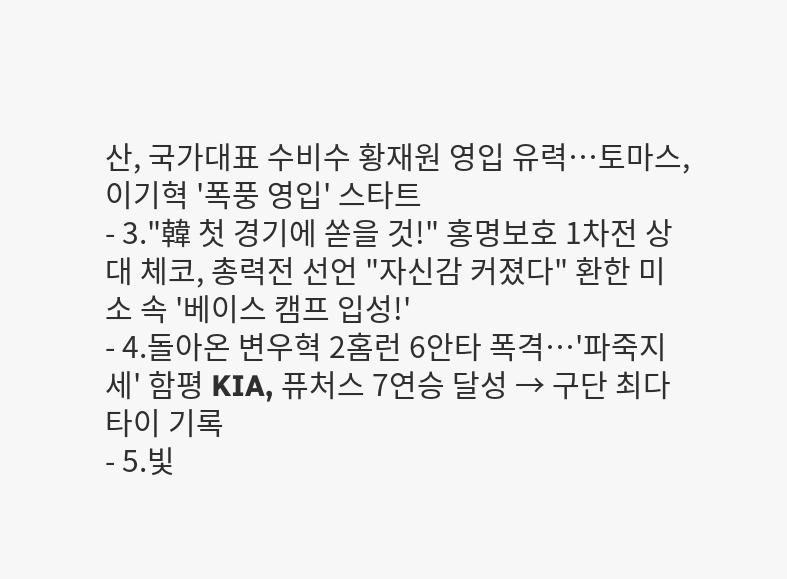산, 국가대표 수비수 황재원 영입 유력…토마스, 이기혁 '폭풍 영입' 스타트
- 3."韓 첫 경기에 쏟을 것!" 홍명보호 1차전 상대 체코, 총력전 선언 "자신감 커졌다" 환한 미소 속 '베이스 캠프 입성!'
- 4.돌아온 변우혁 2홈런 6안타 폭격…'파죽지세' 함평 KIA, 퓨처스 7연승 달성 → 구단 최다 타이 기록
- 5.빛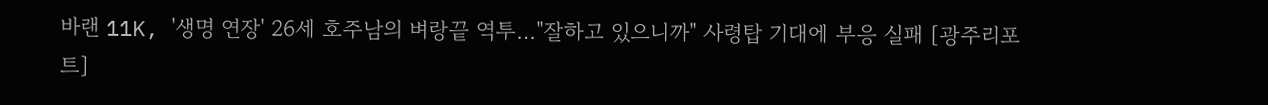바랜 11K, '생명 연장' 26세 호주남의 벼랑끝 역투…"잘하고 있으니까" 사령탑 기대에 부응 실패 [광주리포트]